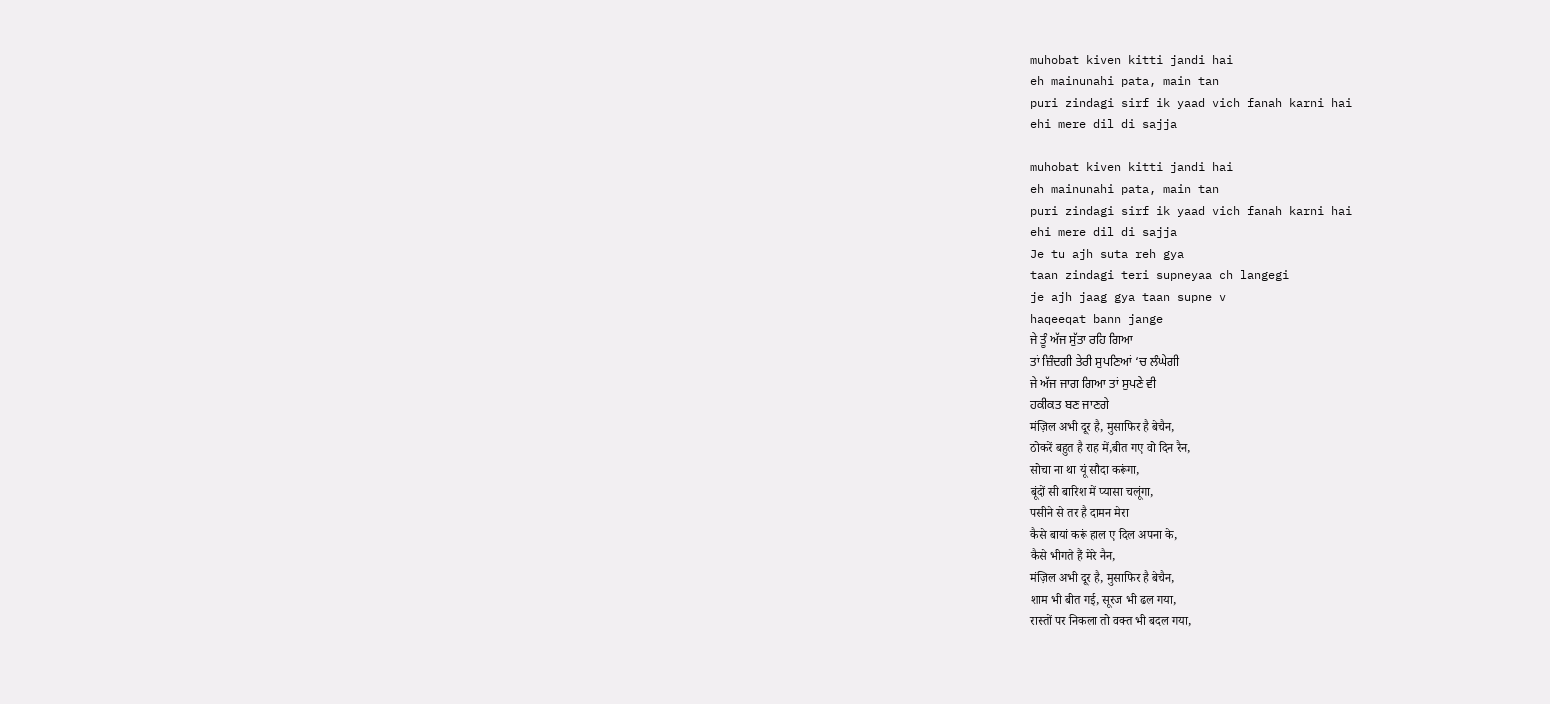muhobat kiven kitti jandi hai
eh mainunahi pata, main tan
puri zindagi sirf ik yaad vich fanah karni hai
ehi mere dil di sajja

muhobat kiven kitti jandi hai
eh mainunahi pata, main tan
puri zindagi sirf ik yaad vich fanah karni hai
ehi mere dil di sajja
Je tu ajh suta reh gya
taan zindagi teri supneyaa ch langegi
je ajh jaag gya taan supne v
haqeeqat bann jange
ਜੇ ਤੂੰ ਅੱਜ ਸੁੱਤਾ ਰਹਿ ਗਿਆ
ਤਾਂ ਜ਼ਿੰਦਗੀ ਤੇਰੀ ਸੁਪਣਿਆਂ ‘ਚ ਲੰਘੇਗੀ
ਜੇ ਅੱਜ ਜਾਗ ਗਿਆ ਤਾਂ ਸੁਪਣੇ ਵੀ
ਹਕੀਕਤ ਬਣ ਜਾਣਗੇ
मंज़िल अभी दूर है, मुसाफिर है बेचैन,
ठोकरें बहुत है राह में,बीत गए वो दिन रैन,
सोचा ना था यूं सौदा करूंगा,
बूंदों सी बारिश में प्यासा चलूंगा,
पसीने से तर है दामन मेरा
कैसे बायां करूं हाल ए दिल अपना के,
कैसे भीगते हैं मेरे नैन,
मंज़िल अभी दूर है, मुसाफिर है बेचैन,
शाम भी बीत गई, सूरज भी ढल गया,
रास्तों पर निकला तो वक्त भी बदल गया,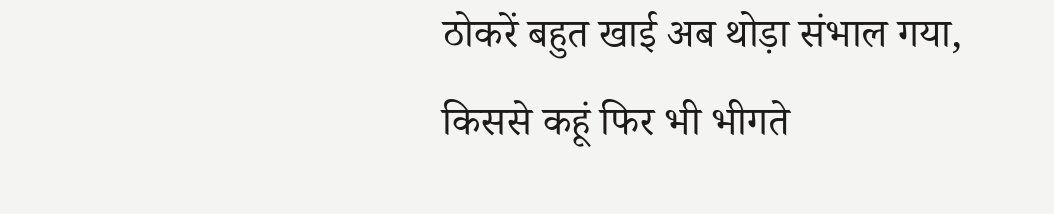ठोकरें बहुत खाई अब थोड़ा संभाल गया,
किससे कहूं फिर भी भीगते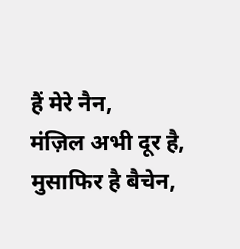हैं मेरे नैन,
मंज़िल अभी दूर है, मुसाफिर है बैचेन,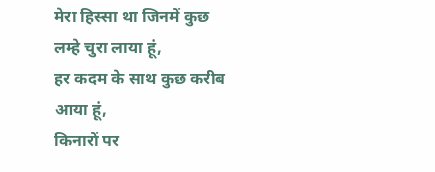मेरा हिस्सा था जिनमें कुछ लम्हे चुरा लाया हूं,
हर कदम के साथ कुछ करीब आया हूं,
किनारों पर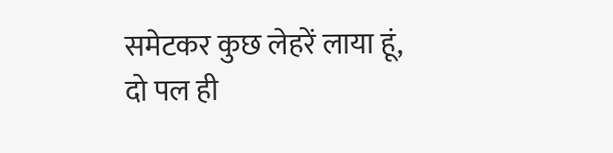समेटकर कुछ लेहरें लाया हूं,
दो पल ही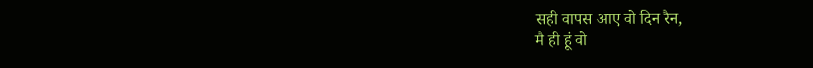सही वापस आए वो दिन रैन,
मै ही हूं वो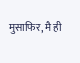मुसाफिर, मै ही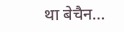था बेचैन…